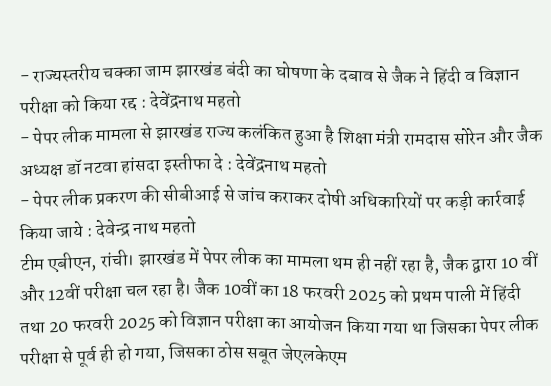- राज्यस्तरीय चक्का जाम झारखंड बंदी का घोषणा के दबाव से जैक ने हिंदी व विज्ञान परीक्षा को किया रद्द : देवेंद्रनाथ महतो
- पेपर लीक मामला से झारखंड राज्य कलंकित हुआ है शिक्षा मंत्री रामदास सोरेन और जैक अध्यक्ष डॉ नटवा हांसदा इस्तीफा दे : देवेंद्रनाथ महतो
- पेपर लीक प्रकरण की सीबीआई से जांच कराकर दोषी अधिकारियों पर कड़ी कार्रवाई किया जाये : देवेन्द्र नाथ महतो
टीम एबीएन, रांची। झारखंड में पेपर लीक का मामला थम ही नहीं रहा है, जैक द्वारा 10 वीं और 12वीं परीक्षा चल रहा है। जैक 10वीं का 18 फरवरी 2025 को प्रथम पाली में हिंदी तथा 20 फरवरी 2025 को विज्ञान परीक्षा का आयोजन किया गया था जिसका पेपर लीक परीक्षा से पूर्व ही हो गया, जिसका ठोस सबूत जेएलकेएम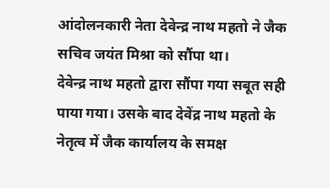आंदोलनकारी नेता देवेन्द्र नाथ महतो ने जैक सचिव जयंत मिश्रा को सौंपा था।
देवेन्द्र नाथ महतो द्वारा सौंपा गया सबूत सही पाया गया। उसके बाद देवेंद्र नाथ महतो के नेतृत्व में जैक कार्यालय के समक्ष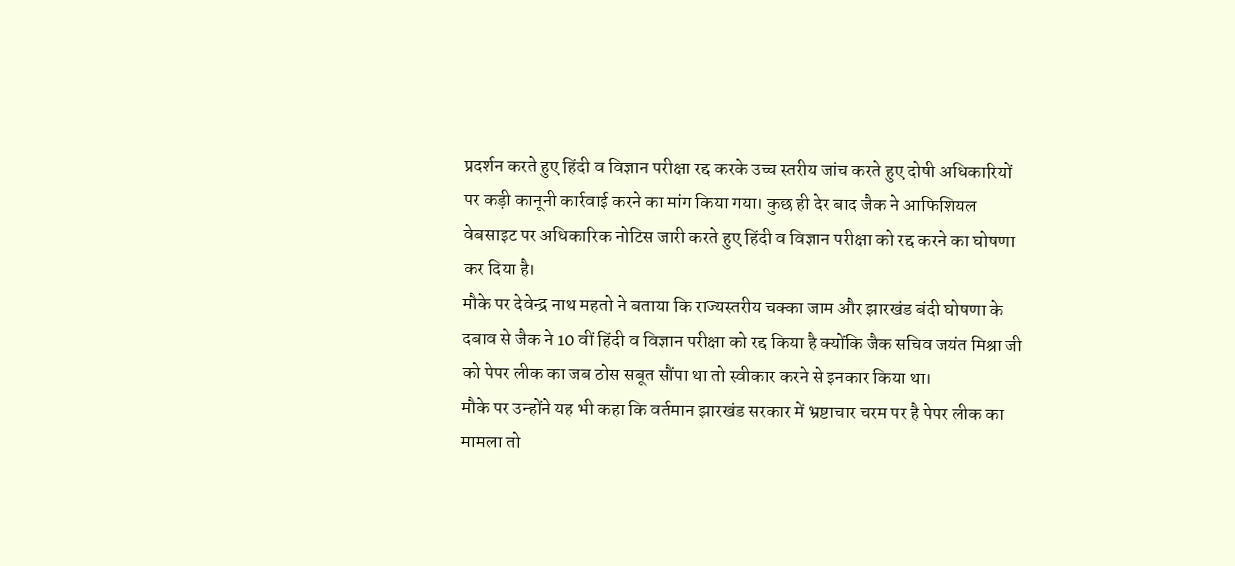प्रदर्शन करते हुए हिंदी व विज्ञान परीक्षा रद्द करके उच्च स्तरीय जांच करते हुए दोषी अधिकारियों पर कड़ी कानूनी कार्रवाई करने का मांग किया गया। कुछ ही देर बाद जैक ने आफिशियल वेबसाइट पर अधिकारिक नोटिस जारी करते हुए हिंदी व विज्ञान परीक्षा को रद्द करने का घोषणा कर दिया है।
मौके पर देवेन्द्र नाथ महतो ने बताया कि राज्यस्तरीय चक्का जाम और झारखंड बंदी घोषणा के दबाव से जैक ने 10 वीं हिंदी व विज्ञान परीक्षा को रद्द किया है क्योंकि जैक सचिव जयंत मिश्रा जी को पेपर लीक का जब ठोस सबूत सौंपा था तो स्वीकार करने से इनकार किया था।
मौके पर उन्होंने यह भी कहा कि वर्तमान झारखंड सरकार में भ्रष्टाचार चरम पर है पेपर लीक का मामला तो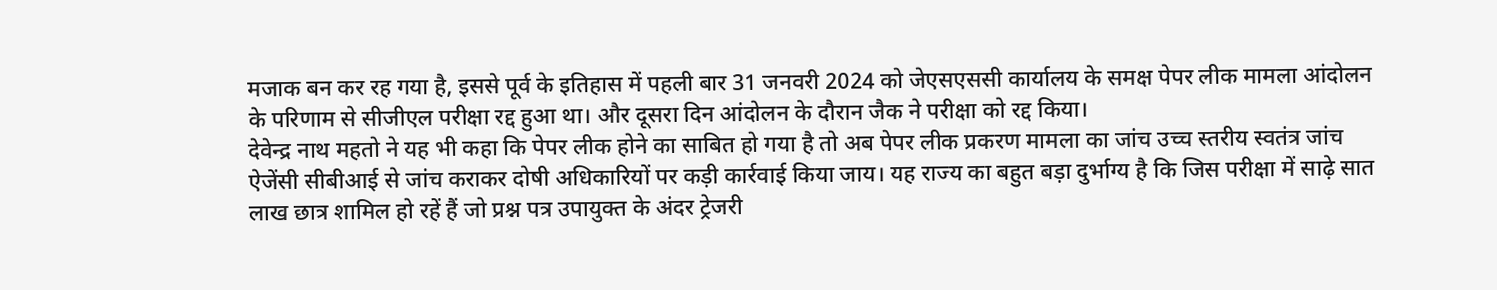मजाक बन कर रह गया है, इससे पूर्व के इतिहास में पहली बार 31 जनवरी 2024 को जेएसएससी कार्यालय के समक्ष पेपर लीक मामला आंदोलन के परिणाम से सीजीएल परीक्षा रद्द हुआ था। और दूसरा दिन आंदोलन के दौरान जैक ने परीक्षा को रद्द किया।
देवेन्द्र नाथ महतो ने यह भी कहा कि पेपर लीक होने का साबित हो गया है तो अब पेपर लीक प्रकरण मामला का जांच उच्च स्तरीय स्वतंत्र जांच ऐजेंसी सीबीआई से जांच कराकर दोषी अधिकारियों पर कड़ी कार्रवाई किया जाय। यह राज्य का बहुत बड़ा दुर्भाग्य है कि जिस परीक्षा में साढ़े सात लाख छात्र शामिल हो रहें हैं जो प्रश्न पत्र उपायुक्त के अंदर ट्रेजरी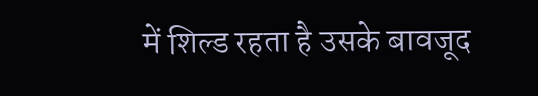में शिल्ड रहता है उसके बावजूद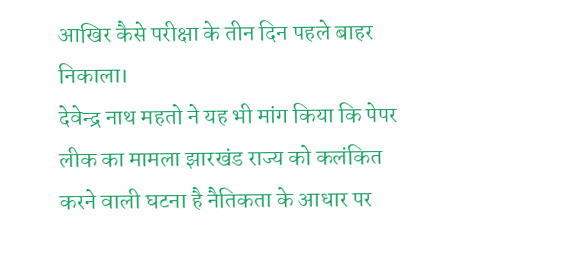आखिर कैसे परीक्षा के तीन दिन पहले बाहर निकाला।
देवेन्द्र नाथ महतो ने यह भी मांग किया कि पेपर लीक का मामला झारखंड राज्य को कलंकित करने वाली घटना है नैतिकता के आधार पर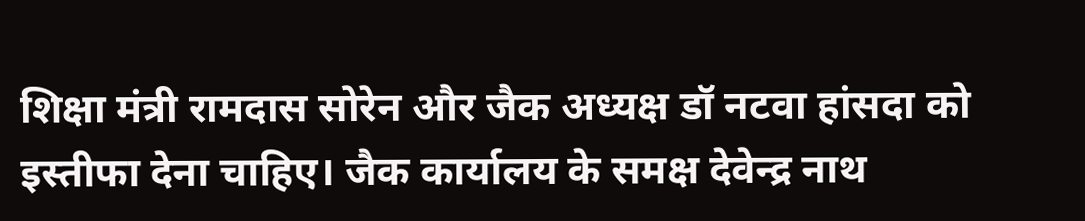शिक्षा मंत्री रामदास सोरेन और जैक अध्यक्ष डॉ नटवा हांसदा को इस्तीफा देना चाहिए। जैक कार्यालय के समक्ष देवेन्द्र नाथ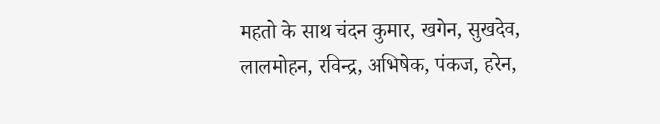महतो के साथ चंदन कुमार, खगेन, सुखदेव, लालमोहन, रविन्द्र, अभिषेक, पंकज, हरेन,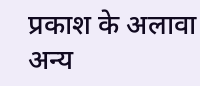प्रकाश के अलावा अन्य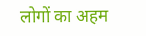लोगों का अहम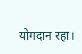योगदान रहा।